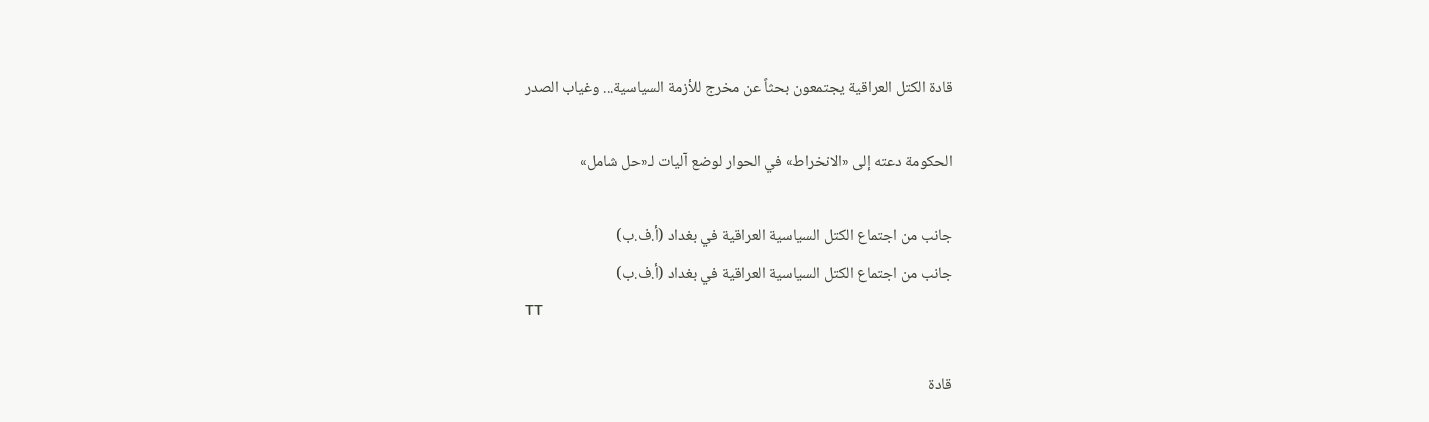قادة الكتل العراقية يجتمعون بحثاً عن مخرج للأزمة السياسية... وغياب الصدر

الحكومة دعته إلى «الانخراط» في الحوار لوضع آليات لـ«حل شامل»

جانب من اجتماع الكتل السياسية العراقية في بغداد (أ.ف.ب)
جانب من اجتماع الكتل السياسية العراقية في بغداد (أ.ف.ب)
TT

قادة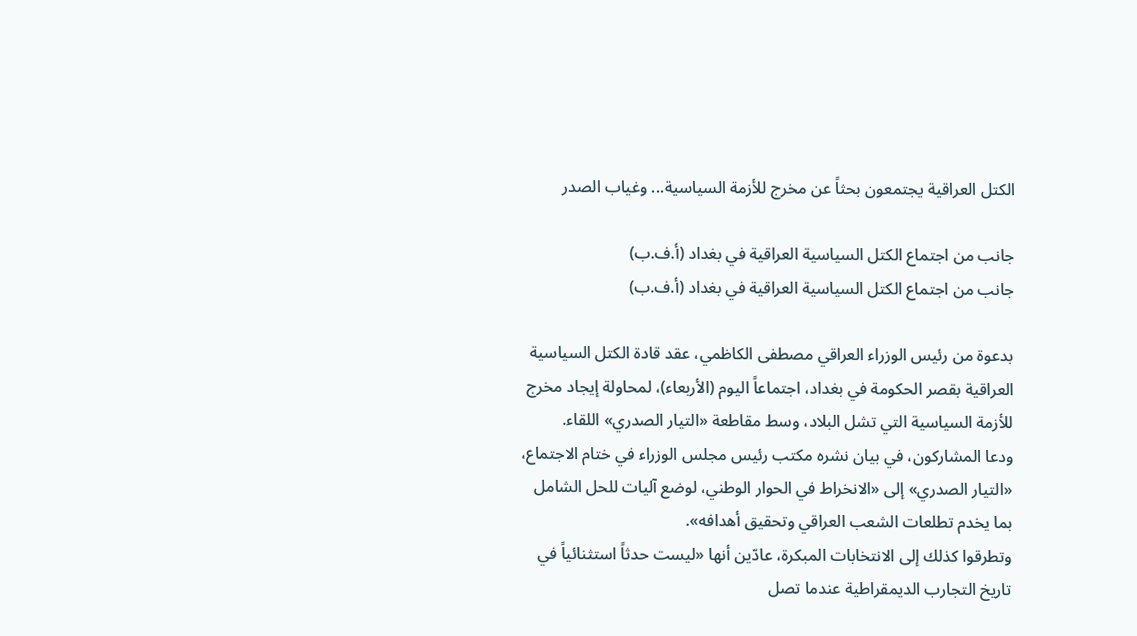الكتل العراقية يجتمعون بحثاً عن مخرج للأزمة السياسية... وغياب الصدر

جانب من اجتماع الكتل السياسية العراقية في بغداد (أ.ف.ب)
جانب من اجتماع الكتل السياسية العراقية في بغداد (أ.ف.ب)

بدعوة من رئيس الوزراء العراقي مصطفى الكاظمي، عقد قادة الكتل السياسية العراقية بقصر الحكومة في بغداد، اجتماعاً اليوم (الأربعاء)، لمحاولة إيجاد مخرج للأزمة السياسية التي تشل البلاد، وسط مقاطعة «التيار الصدري» اللقاء.
ودعا المشاركون، في بيان نشره مكتب رئيس مجلس الوزراء في ختام الاجتماع، «التيار الصدري» إلى «الانخراط في الحوار الوطني، لوضع آليات للحل الشامل بما يخدم تطلعات الشعب العراقي وتحقيق أهدافه».
وتطرقوا كذلك إلى الانتخابات المبكرة، عادّين أنها «ليست حدثاً استثنائياً في تاريخ التجارب الديمقراطية عندما تصل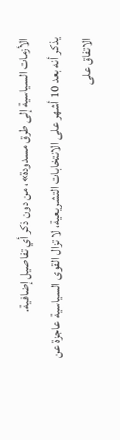الأزمات السياسية إلى طرق مسدودة»، من دون ذكر أي تفاصيل إضافية.
يذكر أنه بعد 10 أشهر على الانتخابات التشريعية، لا تزال القوى السياسية عاجزة عن الاتفاق على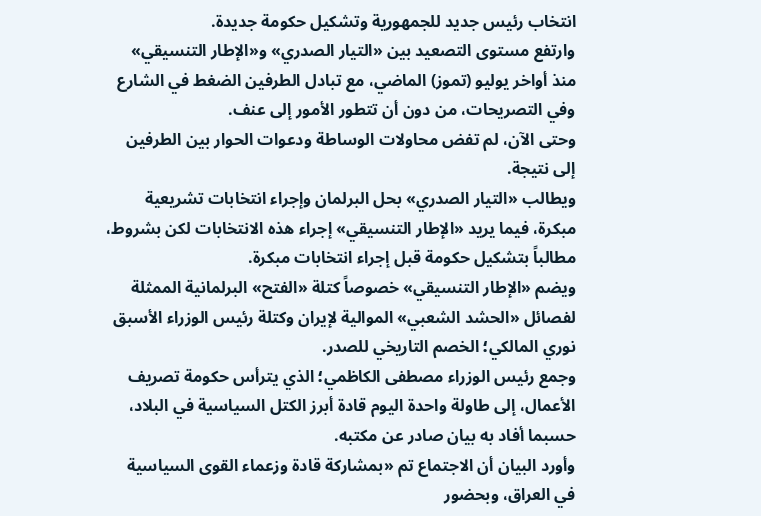انتخاب رئيس جديد للجمهورية وتشكيل حكومة جديدة.
وارتفع مستوى التصعيد بين «التيار الصدري» و«الإطار التنسيقي» منذ أواخر يوليو (تموز) الماضي، مع تبادل الطرفين الضغط في الشارع وفي التصريحات، من دون أن تتطور الأمور إلى عنف.
وحتى الآن، لم تفض محاولات الوساطة ودعوات الحوار بين الطرفين إلى نتيجة.
ويطالب «التيار الصدري» بحل البرلمان وإجراء انتخابات تشريعية مبكرة، فيما يريد «الإطار التنسيقي» إجراء هذه الانتخابات لكن بشروط، مطالباً بتشكيل حكومة قبل إجراء انتخابات مبكرة.
ويضم «الإطار التنسيقي» خصوصاً كتلة «الفتح» البرلمانية الممثلة لفصائل «الحشد الشعبي» الموالية لإيران وكتلة رئيس الوزراء الأسبق نوري المالكي؛ الخصم التاريخي للصدر.
وجمع رئيس الوزراء مصطفى الكاظمي؛ الذي يترأس حكومة تصريف الأعمال، إلى طاولة واحدة اليوم قادة أبرز الكتل السياسية في البلاد، حسبما أفاد به بيان صادر عن مكتبه.
وأورد البيان أن الاجتماع تم «بمشاركة قادة وزعماء القوى السياسية في العراق، وبحضور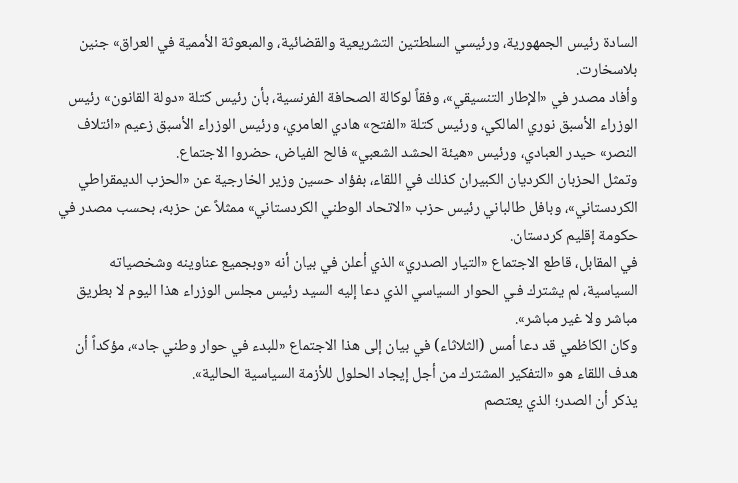السادة رئيس الجمهورية، ورئيسي السلطتين التشريعية والقضائية، والمبعوثة الأممية في العراق» جنين بلاسخارت.
وأفاد مصدر في «الإطار التنسيقي»، وفقاً لوكالة الصحافة الفرنسية، بأن رئيس كتلة «دولة القانون» رئيس الوزراء الأسبق نوري المالكي، ورئيس كتلة «الفتح» هادي العامري، ورئيس الوزراء الأسبق زعيم «ائتلاف النصر» حيدر العبادي، ورئيس «هيئة الحشد الشعبي» فالح الفياض، حضروا الاجتماع.
وتمثل الحزبان الكرديان الكبيران كذلك في اللقاء، بفؤاد حسين وزير الخارجية عن «الحزب الديمقراطي الكردستاني»، وبافل طالباني رئيس حزب «الاتحاد الوطني الكردستاني» ممثلاً عن حزبه، بحسب مصدر في حكومة إقليم كردستان.
في المقابل، قاطع الاجتماع «التيار الصدري» الذي أعلن في بيان أنه «وبجميع عناوينه وشخصياته السياسية، لم يشترك فـي الحوار السياسي الذي دعا إليه السيد رئيس مجلس الوزراء هذا اليوم لا بطريق مباشر ولا غير مباشر».
وكان الكاظمي قد دعا أمس (الثلاثاء) في بيان إلى هذا الاجتماع «للبدء في حوار وطني جاد»، مؤكداً أن هدف اللقاء هو «التفكير المشترك من أجل إيجاد الحلول للأزمة السياسية الحالية».
يذكر أن الصدر؛ الذي يعتصم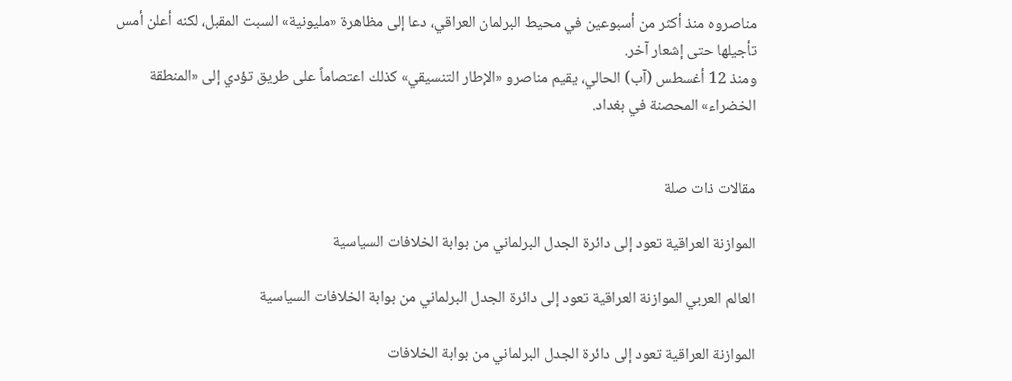مناصروه منذ أكثر من أسبوعين في محيط البرلمان العراقي، دعا إلى مظاهرة «مليونية» السبت المقبل، لكنه أعلن أمس تأجيلها حتى إشعار آخر.
ومنذ 12 أغسطس (آب) الحالي، يقيم مناصرو «الإطار التنسيقي» كذلك اعتصاماً على طريق تؤدي إلى «المنطقة الخضراء» المحصنة في بغداد.


مقالات ذات صلة

الموازنة العراقية تعود إلى دائرة الجدل البرلماني من بوابة الخلافات السياسية

العالم العربي الموازنة العراقية تعود إلى دائرة الجدل البرلماني من بوابة الخلافات السياسية

الموازنة العراقية تعود إلى دائرة الجدل البرلماني من بوابة الخلافات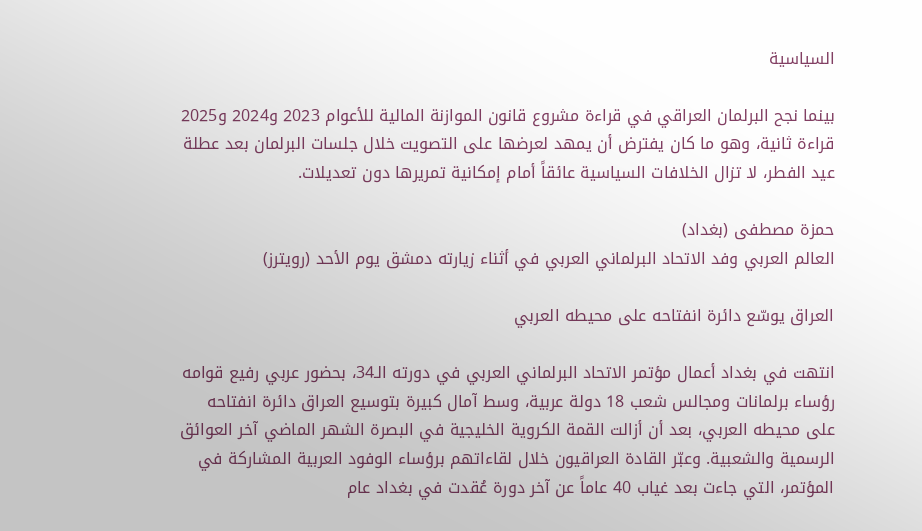السياسية

بينما نجح البرلمان العراقي في قراءة مشروع قانون الموازنة المالية للأعوام 2023 و2024 و2025 قراءة ثانية، وهو ما كان يفترض أن يمهد لعرضها على التصويت خلال جلسات البرلمان بعد عطلة عيد الفطر، لا تزال الخلافات السياسية عائقاً أمام إمكانية تمريرها دون تعديلات.

حمزة مصطفى (بغداد)
العالم العربي وفد الاتحاد البرلماني العربي في أثناء زيارته دمشق يوم الأحد (رويترز)

العراق يوسّع دائرة انفتاحه على محيطه العربي

انتهت في بغداد أعمال مؤتمر الاتحاد البرلماني العربي في دورته الـ34، بحضور عربي رفيع قوامه رؤساء برلمانات ومجالس شعب 18 دولة عربية، وسط آمال كبيرة بتوسيع العراق دائرة انفتاحه على محيطه العربي، بعد أن أزالت القمة الكروية الخليجية في البصرة الشهر الماضي آخر العوائق الرسمية والشعبية. وعبّر القادة العراقيون خلال لقاءاتهم برؤساء الوفود العربية المشاركة في المؤتمر، التي جاءت بعد غياب 40 عاماً عن آخر دورة عُقدت في بغداد عام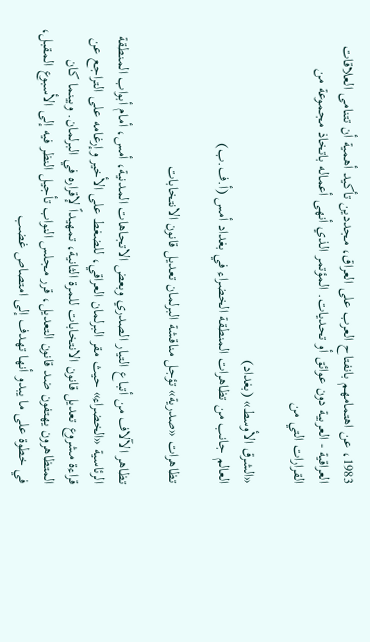1983، عن اهتمامهم بانفتاح العرب على العراق، مجددين تأكيد أهمية أن تتنامى العلاقات العراقية - العربية دون عوائق أو تحديات. المؤتمر الذي أنهى أعماله باتخاذ مجموعة من القرارات التي من

«الشرق الأوسط» (بغداد)
العالم جانب من تظاهرات المنطقة الخضراء في بغداد أمس (أ.ف.ب)

تظاهرات «صدرية» تؤجل مناقشة البرلمان تعديل قانون الانتخابات

تظاهر الآلاف من أتباع التيار الصدري وبعض الاتجاهات المدنية، أمس، أمام أبواب المنطقة الرئاسية «الخضراء» حيث مقر البرلمان العراقي، للضغط على الأخير وإرغامه على التراجع عن قراءة مشروع تعديل قانون الانتخابات للمرة الثانية، تمهيداً لإقراره في البرلمان. وبينما كان المتظاهرون يهتفون ضد قانون التعديل، قرر مجلس النواب تأجيل النظر فيه إلى الأسبوع المقبل، في خطوة على ما يبدو أنها تهدف إلى امتصاص غضب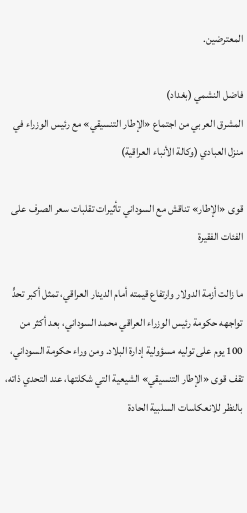المعترضين.

فاضل النشمي (بغداد)
المشرق العربي من اجتماع «الإطار التنسيقي» مع رئيس الوزراء في منزل العبادي (وكالة الأنباء العراقية)

قوى «الإطار» تناقش مع السوداني تأثيرات تقلبات سعر الصرف على الفئات الفقيرة

ما زالت أزمة الدولار وارتفاع قيمته أمام الدينار العراقي، تمثل أكبر تحدٍّ تواجهه حكومة رئيس الوزراء العراقي محمد السوداني، بعد أكثر من 100 يوم على توليه مسؤولية إدارة البلاد. ومن وراء حكومة السوداني، تقف قوى «الإطار التنسيقي» الشيعية التي شكلتها، عند التحدي ذاته، بالنظر للانعكاسات السلبية الحادة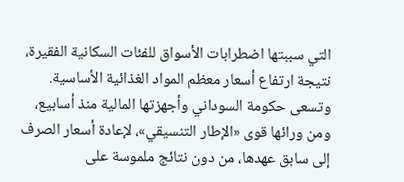التي سببتها اضطرابات الأسواق للفئات السكانية الفقيرة، نتيجة ارتفاع أسعار معظم المواد الغذائية الأساسية. وتسعى حكومة السوداني وأجهزتها المالية منذ أسابيع، ومن ورائها قوى «الإطار التنسيقي»، لإعادة أسعار الصرف إلى سابق عهدها، من دون نتائج ملموسة على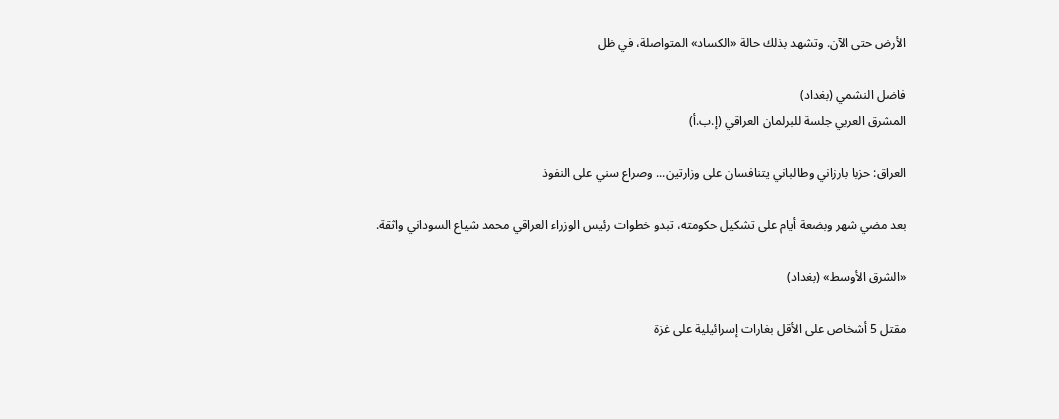الأرض حتى الآن. وتشهد بذلك حالة «الكساد» المتواصلة، في ظل

فاضل النشمي (بغداد)
المشرق العربي جلسة للبرلمان العراقي (إ.ب.أ)

العراق: حزبا بارزاني وطالباني يتنافسان على وزارتين... وصراع سني على النفوذ

بعد مضي شهر وبضعة أيام على تشكيل حكومته، تبدو خطوات رئيس الوزراء العراقي محمد شياع السوداني واثقة.

«الشرق الأوسط» (بغداد)

مقتل 5 أشخاص على الأقل بغارات إسرائيلية على غزة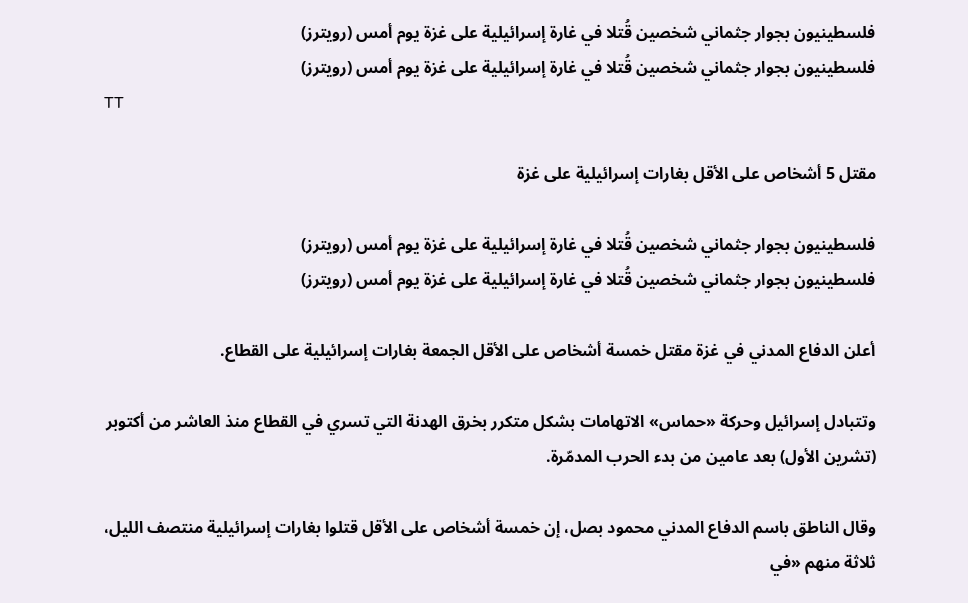فلسطينيون بجوار جثماني شخصين قُتلا في غارة إسرائيلية على غزة يوم أمس (رويترز)
فلسطينيون بجوار جثماني شخصين قُتلا في غارة إسرائيلية على غزة يوم أمس (رويترز)
TT

مقتل 5 أشخاص على الأقل بغارات إسرائيلية على غزة

فلسطينيون بجوار جثماني شخصين قُتلا في غارة إسرائيلية على غزة يوم أمس (رويترز)
فلسطينيون بجوار جثماني شخصين قُتلا في غارة إسرائيلية على غزة يوم أمس (رويترز)

أعلن الدفاع المدني في غزة مقتل خمسة أشخاص على الأقل الجمعة بغارات إسرائيلية على القطاع.

وتتبادل إسرائيل وحركة «حماس» الاتهامات بشكل متكرر بخرق الهدنة التي تسري في القطاع منذ العاشر من أكتوبر (تشرين الأول) بعد عامين من بدء الحرب المدمّرة.

وقال الناطق باسم الدفاع المدني محمود بصل، إن خمسة أشخاص على الأقل قتلوا بغارات إسرائيلية منتصف الليل، ثلاثة منهم «في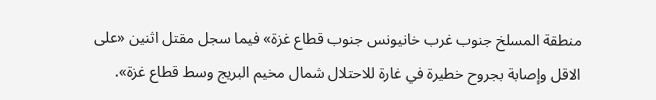منطقة المسلخ جنوب غرب خانيونس جنوب قطاع غزة» فيما سجل مقتل اثنين «على الاقل وإصابة بجروح خطيرة في غارة للاحتلال شمال مخيم البريج وسط قطاع غزة».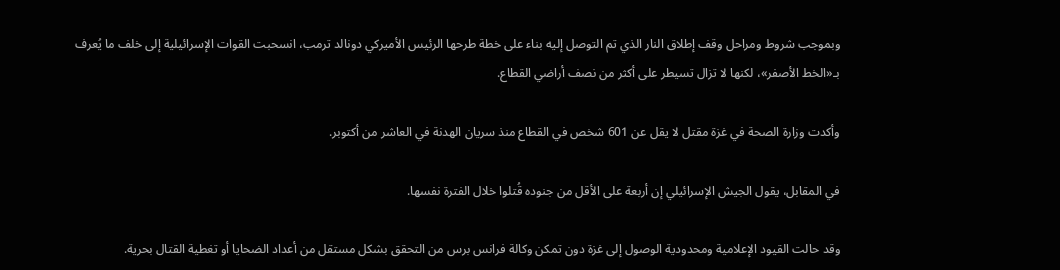وبموجب شروط ومراحل وقف إطلاق النار الذي تم التوصل إليه بناء على خطة طرحها الرئيس الأميركي دونالد ترمب، انسحبت القوات الإسرائيلية إلى خلف ما يُعرف بـ«الخط الأصفر»، لكنها لا تزال تسيطر على أكثر من نصف أراضي القطاع.

وأكدت وزارة الصحة في غزة مقتل لا يقل عن 601 شخص في القطاع منذ سريان الهدنة في العاشر من أكتوبر.

في المقابل، يقول الجيش الإسرائيلي إن أربعة على الأقل من جنوده قُتلوا خلال الفترة نفسها.

وقد حالت القيود الإعلامية ومحدودية الوصول إلى غزة دون تمكن وكالة فرانس برس من التحقق بشكل مستقل من أعداد الضحايا أو تغطية القتال بحرية.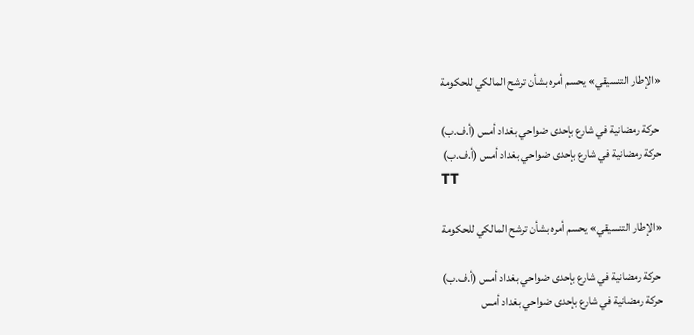«الإطار التنسيقي» يحسم أمره بشأن ترشح المالكي للحكومة

 حركة رمضانية في شارع بإحدى ضواحي بغداد أمس (أ.ف.ب)
حركة رمضانية في شارع بإحدى ضواحي بغداد أمس (أ.ف.ب)
TT

«الإطار التنسيقي» يحسم أمره بشأن ترشح المالكي للحكومة

 حركة رمضانية في شارع بإحدى ضواحي بغداد أمس (أ.ف.ب)
حركة رمضانية في شارع بإحدى ضواحي بغداد أمس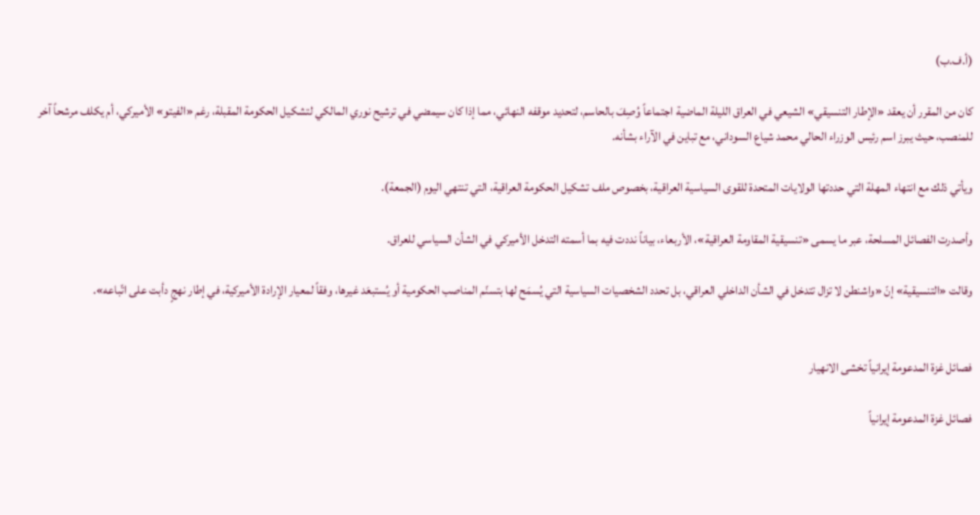(أ.ف.ب)

كان من المقرر أن يعقد «الإطار التنسيقي» الشيعي في العراق الليلة الماضية اجتماعاً وُصِفَ بالحاسم، لتحديد موقفه النهائي، مما إذا كان سيمضي في ترشيح نوري المالكي لتشكيل الحكومة المقبلة، رغم «الفيتو» الأميركي، أم يكلف مرشحاً آخر للمنصب، حيث يبرز اسم رئيس الوزراء الحالي محمد شياع السوداني، مع تباين في الآراء بشأنه.

ويأتي ذلك مع انتهاء المهلة التي حددتها الولايات المتحدة للقوى السياسية العراقية، بخصوص ملف تشكيل الحكومة العراقية، التي تنتهي اليوم (الجمعة).

وأصدرت الفصائل المسلحة، عبر ما يسمى «تنسيقية المقاومة العراقية»، الأربعاء، بياناً نددت فيه بما أسمته التدخل الأميركي في الشأن السياسي للعراق.

وقالت «التنسيقية» إنّ «واشنطن لا تزال تتدخل في الشأن الداخلي العراقي، بل تحدد الشخصيات السياسية التي يُسمَح لها بتسنّم المناصب الحكومية أو يُستبعَد غيرها، وفقاً لمعيار الإرادة الأميركية، في إطار نهجٍ دأبت على اتّباعه».


فصائل غزة المدعومة إيرانياً تخشى الانهيار

فصائل غزة المدعومة إيرانياً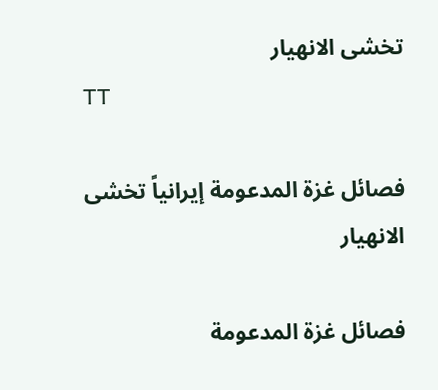تخشى الانهيار
TT

فصائل غزة المدعومة إيرانياً تخشى الانهيار

فصائل غزة المدعومة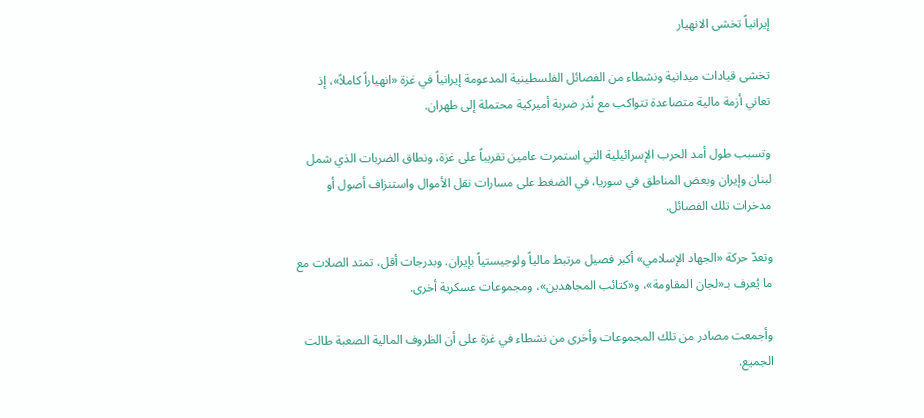إيرانياً تخشى الانهيار

تخشى قيادات ميدانية ونشطاء من الفصائل الفلسطينية المدعومة إيرانياً في غزة «انهياراً كاملاً»، إذ تعاني أزمة مالية متصاعدة تتواكب مع نُذر ضربة أميركية محتملة إلى طهران.

وتسبب طول أمد الحرب الإسرائيلية التي استمرت عامين تقريباً على غزة، ونطاق الضربات الذي شمل لبنان وإيران وبعض المناطق في سوريا، في الضغط على مسارات نقل الأموال واستنزاف أصول أو مدخرات تلك الفصائل.

وتعدّ حركة «الجهاد الإسلامي» أكبر فصيل مرتبط مالياً ولوجيستياً بإيران. وبدرجات أقل، تمتد الصلات مع ما يُعرف بـ«لجان المقاومة»، و«كتائب المجاهدين»، ومجموعات عسكرية أخرى.

وأجمعت مصادر من تلك المجموعات وأخرى من نشطاء في غزة على أن الظروف المالية الصعبة طالت الجميع.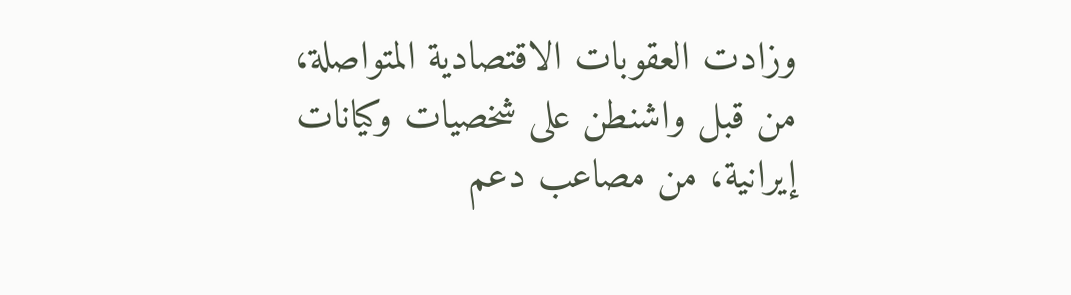وزادت العقوبات الاقتصادية المتواصلة، من قبل واشنطن على شخصيات وكيانات إيرانية، من مصاعب دعم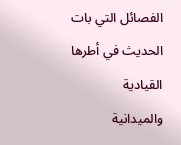الفصائل التي بات الحديث في أطرها القيادية والميدانية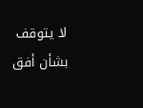لا يتوقف بشأن أفق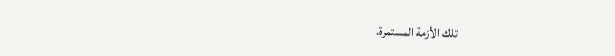تلك الأزمة المستمرة.